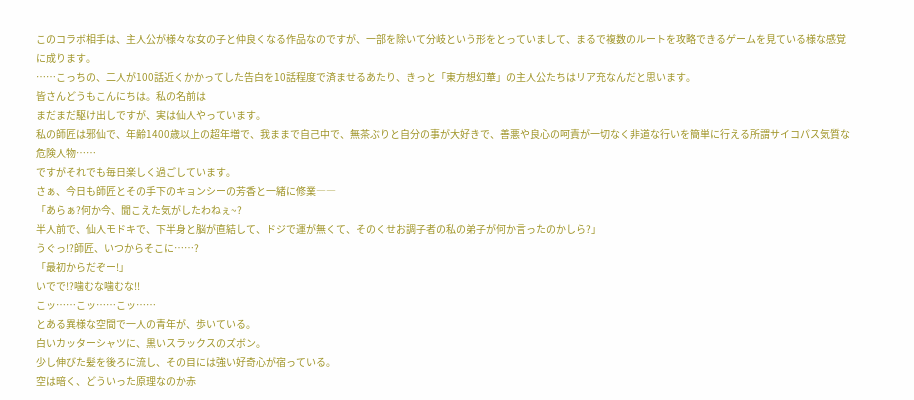このコラボ相手は、主人公が様々な女の子と仲良くなる作品なのですが、一部を除いて分岐という形をとっていまして、まるで複数のルートを攻略できるゲームを見ている様な感覚に成ります。
……こっちの、二人が100話近くかかってした告白を10話程度で済ませるあたり、きっと「東方想幻華」の主人公たちはリア充なんだと思います。
皆さんどうもこんにちは。私の名前は
まだまだ駆け出しですが、実は仙人やっています。
私の師匠は邪仙で、年齢1400歳以上の超年増で、我ままで自己中で、無茶ぶりと自分の事が大好きで、善悪や良心の呵責が一切なく非道な行いを簡単に行える所謂サイコパス気質な危険人物……
ですがそれでも毎日楽しく過ごしています。
さぁ、今日も師匠とその手下のキョンシーの芳香と一緒に修業――
「あらぁ?何か今、聞こえた気がしたわねぇ~?
半人前で、仙人モドキで、下半身と脳が直結して、ドジで運が無くて、そのくせお調子者の私の弟子が何か言ったのかしら?」
うぐっ!?師匠、いつからそこに……?
「最初からだぞー!」
いでで!?噛むな噛むな!!
こッ……こッ……こッ……
とある異様な空間で一人の青年が、歩いている。
白いカッターシャツに、黒いスラックスのズボン。
少し伸びた髪を後ろに流し、その目には強い好奇心が宿っている。
空は暗く、どういった原理なのか赤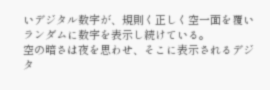いデジタル数字が、規則く正しく空一面を覆いランダムに数字を表示し続けている。
空の暗さは夜を思わせ、そこに表示されるデジタ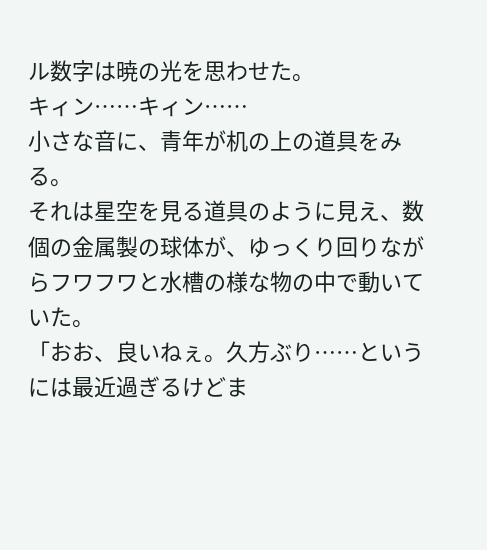ル数字は暁の光を思わせた。
キィン……キィン……
小さな音に、青年が机の上の道具をみる。
それは星空を見る道具のように見え、数個の金属製の球体が、ゆっくり回りながらフワフワと水槽の様な物の中で動いていた。
「おお、良いねぇ。久方ぶり……というには最近過ぎるけどま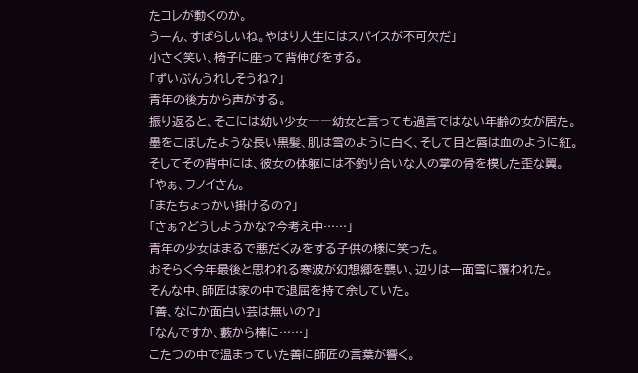たコレが動くのか。
うーん、すばらしいね。やはり人生にはスパイスが不可欠だ」
小さく笑い、椅子に座って背伸びをする。
「ずいぶんうれしそうね?」
青年の後方から声がする。
振り返ると、そこには幼い少女――幼女と言っても過言ではない年齢の女が居た。
墨をこぼしたような長い黒髪、肌は雪のように白く、そして目と唇は血のように紅。
そしてその背中には、彼女の体躯には不釣り合いな人の掌の骨を模した歪な翼。
「やぁ、フノイさん。
「またちょっかい掛けるの?」
「さぁ?どうしようかな?今考え中……」
青年の少女はまるで悪だくみをする子供の様に笑った。
おそらく今年最後と思われる寒波が幻想郷を襲い、辺りは一面雪に覆われた。
そんな中、師匠は家の中で退屈を持て余していた。
「善、なにか面白い芸は無いの?」
「なんですか、藪から棒に……」
こたつの中で温まっていた善に師匠の言葉が響く。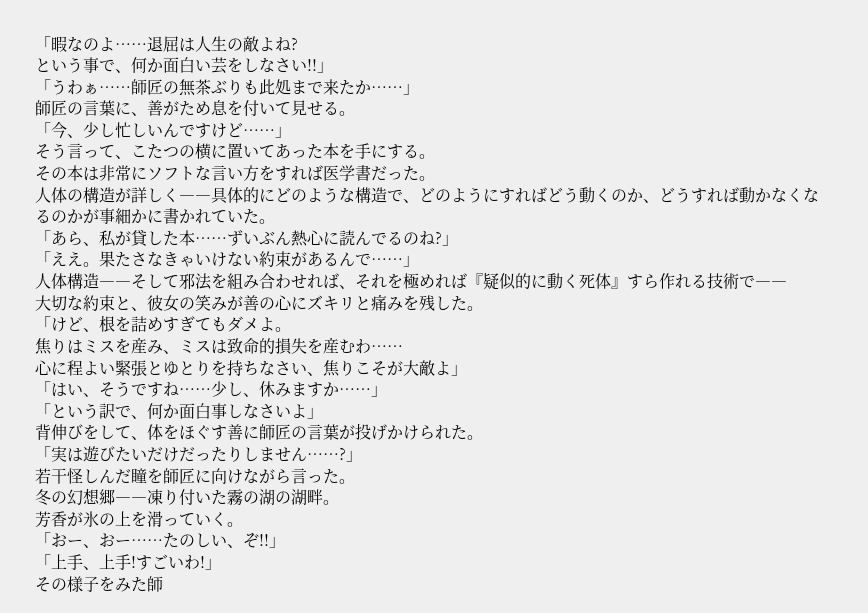「暇なのよ……退屈は人生の敵よね?
という事で、何か面白い芸をしなさい!!」
「うわぁ……師匠の無茶ぶりも此処まで来たか……」
師匠の言葉に、善がため息を付いて見せる。
「今、少し忙しいんですけど……」
そう言って、こたつの横に置いてあった本を手にする。
その本は非常にソフトな言い方をすれば医学書だった。
人体の構造が詳しく――具体的にどのような構造で、どのようにすればどう動くのか、どうすれば動かなくなるのかが事細かに書かれていた。
「あら、私が貸した本……ずいぶん熱心に読んでるのね?」
「ええ。果たさなきゃいけない約束があるんで……」
人体構造――そして邪法を組み合わせれば、それを極めれば『疑似的に動く死体』すら作れる技術で――
大切な約束と、彼女の笑みが善の心にズキリと痛みを残した。
「けど、根を詰めすぎてもダメよ。
焦りはミスを産み、ミスは致命的損失を産むわ……
心に程よい緊張とゆとりを持ちなさい、焦りこそが大敵よ」
「はい、そうですね……少し、休みますか……」
「という訳で、何か面白事しなさいよ」
背伸びをして、体をほぐす善に師匠の言葉が投げかけられた。
「実は遊びたいだけだったりしません……?」
若干怪しんだ瞳を師匠に向けながら言った。
冬の幻想郷――凍り付いた霧の湖の湖畔。
芳香が氷の上を滑っていく。
「おー、おー……たのしい、ぞ!!」
「上手、上手!すごいわ!」
その様子をみた師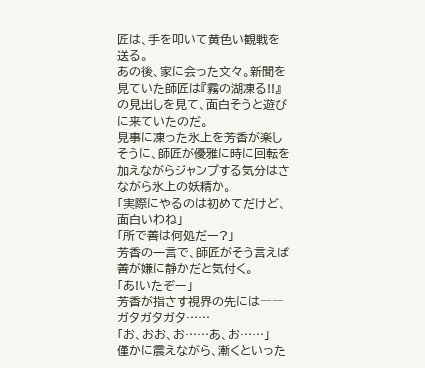匠は、手を叩いて黄色い観戦を送る。
あの後、家に会った文々。新聞を見ていた師匠は『霧の湖凍る!!』の見出しを見て、面白そうと遊びに来ていたのだ。
見事に凍った氷上を芳香が楽しそうに、師匠が優雅に時に回転を加えながらジャンプする気分はさながら氷上の妖精か。
「実際にやるのは初めてだけど、面白いわね」
「所で善は何処だー?」
芳香の一言で、師匠がそう言えば善が嫌に静かだと気付く。
「あ!いたぞー」
芳香が指さす視界の先には――
ガタガタガタ……
「お、おお、お……あ、お……」
僅かに震えながら、漸くといった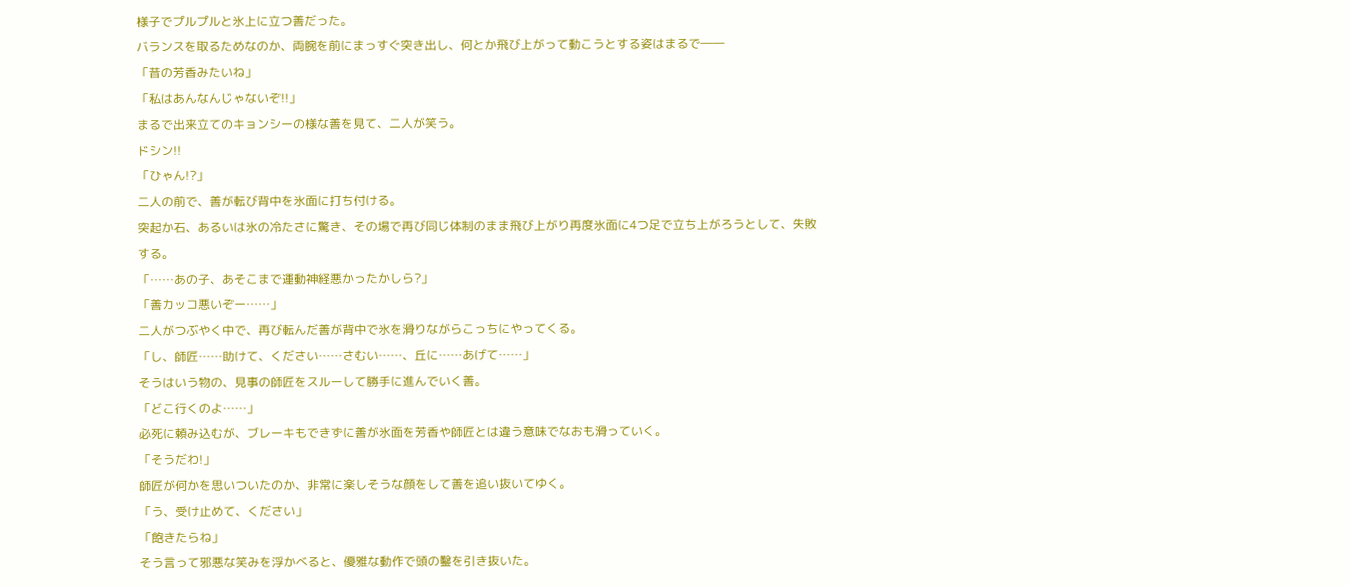様子でプルプルと氷上に立つ善だった。
バランスを取るためなのか、両腕を前にまっすぐ突き出し、何とか飛び上がって動こうとする姿はまるで――
「昔の芳香みたいね」
「私はあんなんじゃないぞ!!」
まるで出来立てのキョンシーの様な善を見て、二人が笑う。
ドシン!!
「ひゃん!?」
二人の前で、善が転び背中を氷面に打ち付ける。
突起か石、あるいは氷の冷たさに驚き、その場で再び同じ体制のまま飛び上がり再度氷面に4つ足で立ち上がろうとして、失敗する。
「……あの子、あそこまで運動神経悪かったかしら?」
「善カッコ悪いぞー……」
二人がつぶやく中で、再び転んだ善が背中で氷を滑りながらこっちにやってくる。
「し、師匠……助けて、ください……さむい……、丘に……あげて……」
そうはいう物の、見事の師匠をスルーして勝手に進んでいく善。
「どこ行くのよ……」
必死に頼み込むが、ブレーキもできずに善が氷面を芳香や師匠とは違う意味でなおも滑っていく。
「そうだわ!」
師匠が何かを思いついたのか、非常に楽しそうな顔をして善を追い抜いてゆく。
「う、受け止めて、ください」
「飽きたらね」
そう言って邪悪な笑みを浮かべると、優雅な動作で頭の鑿を引き抜いた。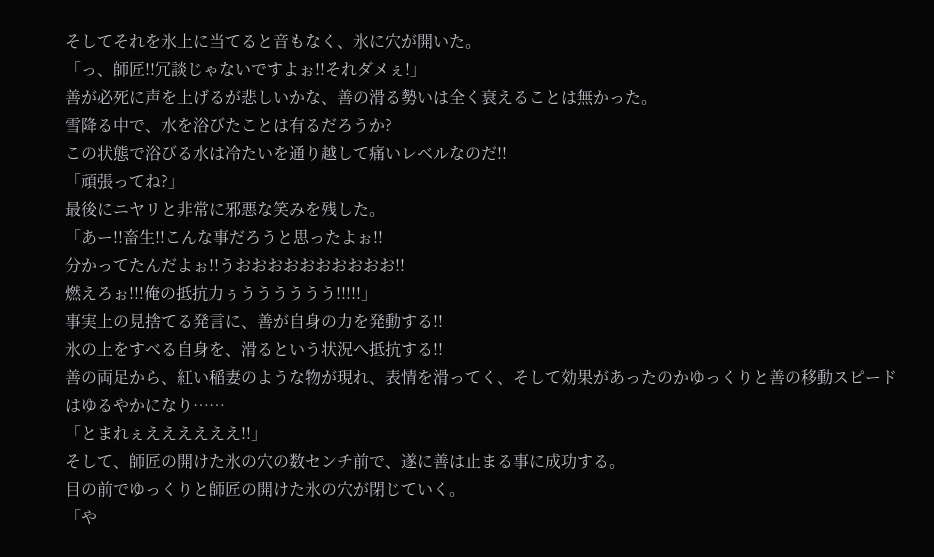そしてそれを氷上に当てると音もなく、氷に穴が開いた。
「っ、師匠!!冗談じゃないですよぉ!!それダメぇ!」
善が必死に声を上げるが悲しいかな、善の滑る勢いは全く衰えることは無かった。
雪降る中で、水を浴びたことは有るだろうか?
この状態で浴びる水は冷たいを通り越して痛いレベルなのだ!!
「頑張ってね?」
最後にニヤリと非常に邪悪な笑みを残した。
「あー!!畜生!!こんな事だろうと思ったよぉ!!
分かってたんだよぉ!!うおおおおおおおおおお!!
燃えろぉ!!!俺の抵抗力ぅうううううう!!!!!」
事実上の見捨てる発言に、善が自身の力を発動する!!
氷の上をすべる自身を、滑るという状況へ抵抗する!!
善の両足から、紅い稲妻のような物が現れ、表情を滑ってく、そして効果があったのかゆっくりと善の移動スピードはゆるやかになり……
「とまれぇええええええ!!」
そして、師匠の開けた氷の穴の数センチ前で、遂に善は止まる事に成功する。
目の前でゆっくりと師匠の開けた氷の穴が閉じていく。
「や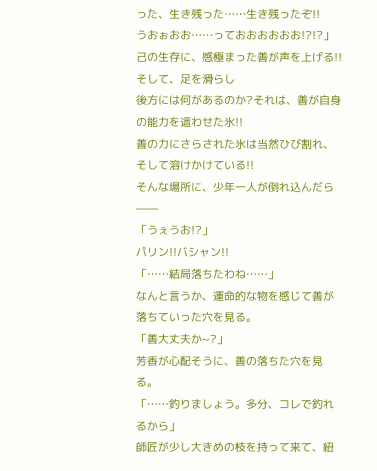った、生き残った……生き残ったぞ!!
うおぉおお……っておおおおおお!?!?」
己の生存に、感極まった善が声を上げる!!
そして、足を滑らし
後方には何があるのか?それは、善が自身の能力を這わせた氷!!
善の力にさらされた氷は当然ひび割れ、そして溶けかけている!!
そんな場所に、少年一人が倒れ込んだら――
「うぇうお!?」
パリン!!バシャン!!
「……結局落ちたわね……」
なんと言うか、運命的な物を感じて善が落ちていった穴を見る。
「善大丈夫か~?」
芳香が心配そうに、善の落ちた穴を見る。
「……釣りましょう。多分、コレで釣れるから」
師匠が少し大きめの枝を持って来て、紐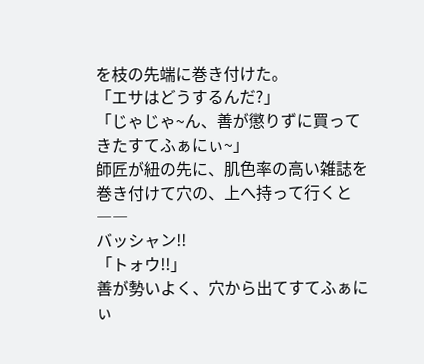を枝の先端に巻き付けた。
「エサはどうするんだ?」
「じゃじゃ~ん、善が懲りずに買ってきたすてふぁにぃ~」
師匠が紐の先に、肌色率の高い雑誌を巻き付けて穴の、上へ持って行くと――
バッシャン!!
「トォウ!!」
善が勢いよく、穴から出てすてふぁにぃ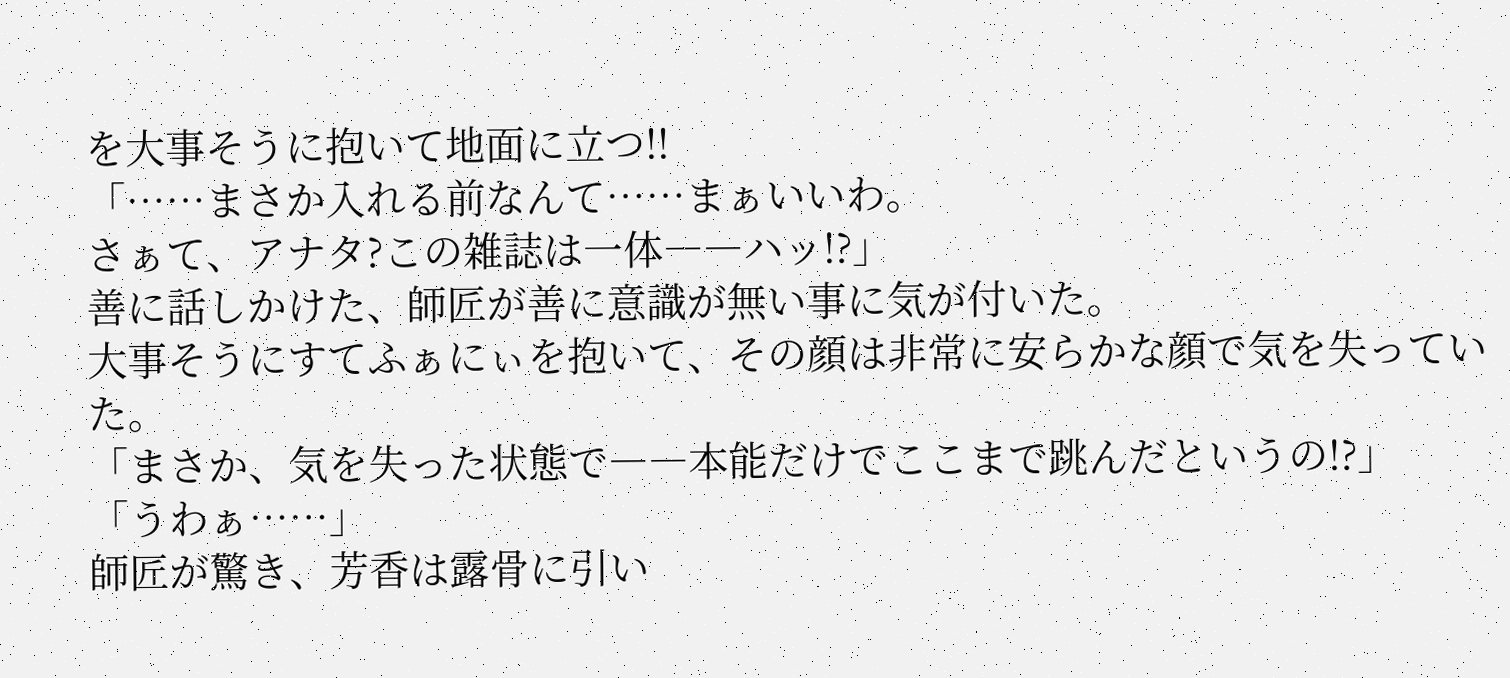を大事そうに抱いて地面に立つ!!
「……まさか入れる前なんて……まぁいいわ。
さぁて、アナタ?この雑誌は一体――ハッ!?」
善に話しかけた、師匠が善に意識が無い事に気が付いた。
大事そうにすてふぁにぃを抱いて、その顔は非常に安らかな顔で気を失っていた。
「まさか、気を失った状態で――本能だけでここまで跳んだというの!?」
「うわぁ……」
師匠が驚き、芳香は露骨に引い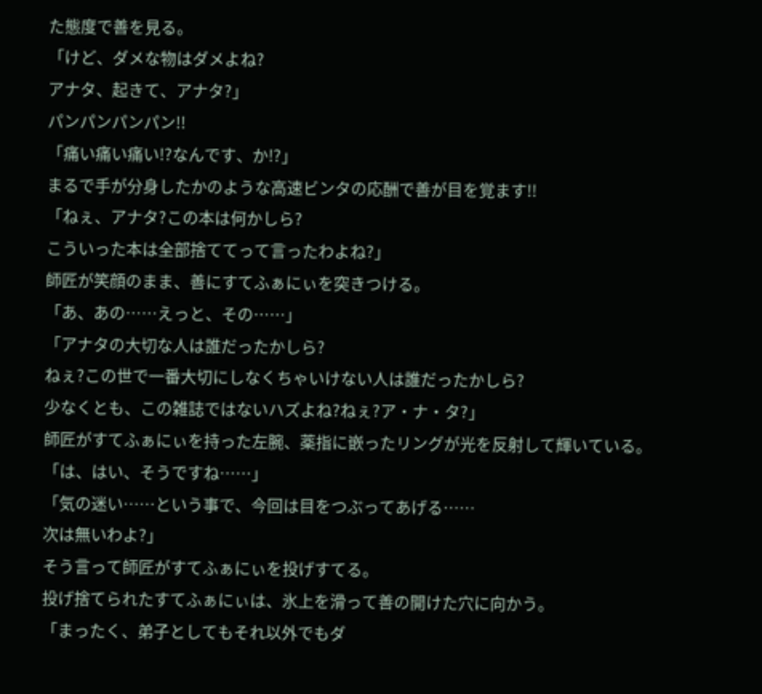た態度で善を見る。
「けど、ダメな物はダメよね?
アナタ、起きて、アナタ?」
パンパンパンパン!!
「痛い痛い痛い!?なんです、か!?」
まるで手が分身したかのような高速ビンタの応酬で善が目を覚ます!!
「ねぇ、アナタ?この本は何かしら?
こういった本は全部捨ててって言ったわよね?」
師匠が笑顔のまま、善にすてふぁにぃを突きつける。
「あ、あの……えっと、その……」
「アナタの大切な人は誰だったかしら?
ねぇ?この世で一番大切にしなくちゃいけない人は誰だったかしら?
少なくとも、この雑誌ではないハズよね?ねぇ?ア・ナ・タ?」
師匠がすてふぁにぃを持った左腕、薬指に嵌ったリングが光を反射して輝いている。
「は、はい、そうですね……」
「気の迷い……という事で、今回は目をつぶってあげる……
次は無いわよ?」
そう言って師匠がすてふぁにぃを投げすてる。
投げ捨てられたすてふぁにぃは、氷上を滑って善の開けた穴に向かう。
「まったく、弟子としてもそれ以外でもダ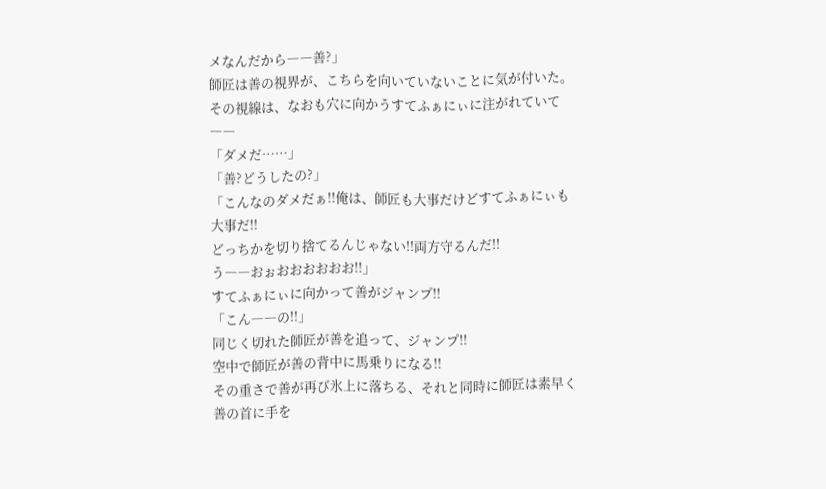メなんだから――善?」
師匠は善の視界が、こちらを向いていないことに気が付いた。
その視線は、なおも穴に向かうすてふぁにぃに注がれていて――
「ダメだ……」
「善?どうしたの?」
「こんなのダメだぁ!!俺は、師匠も大事だけどすてふぁにぃも大事だ!!
どっちかを切り捨てるんじゃない!!両方守るんだ!!
う――おぉおおおおおお!!」
すてふぁにぃに向かって善がジャンプ!!
「こん――の!!」
同じく切れた師匠が善を追って、ジャンプ!!
空中で師匠が善の背中に馬乗りになる!!
その重さで善が再び氷上に落ちる、それと同時に師匠は素早く善の首に手を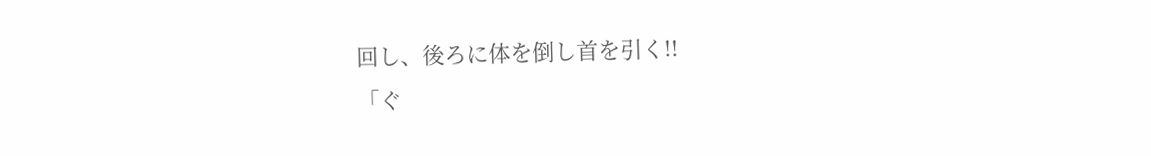回し、後ろに体を倒し首を引く!!
「ぐ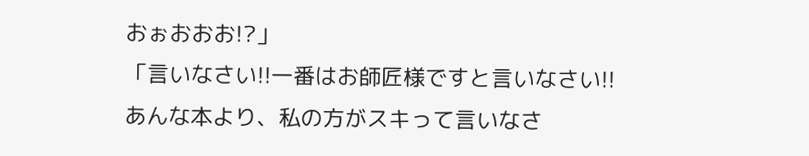おぉおおお!?」
「言いなさい!!一番はお師匠様ですと言いなさい!!
あんな本より、私の方がスキって言いなさ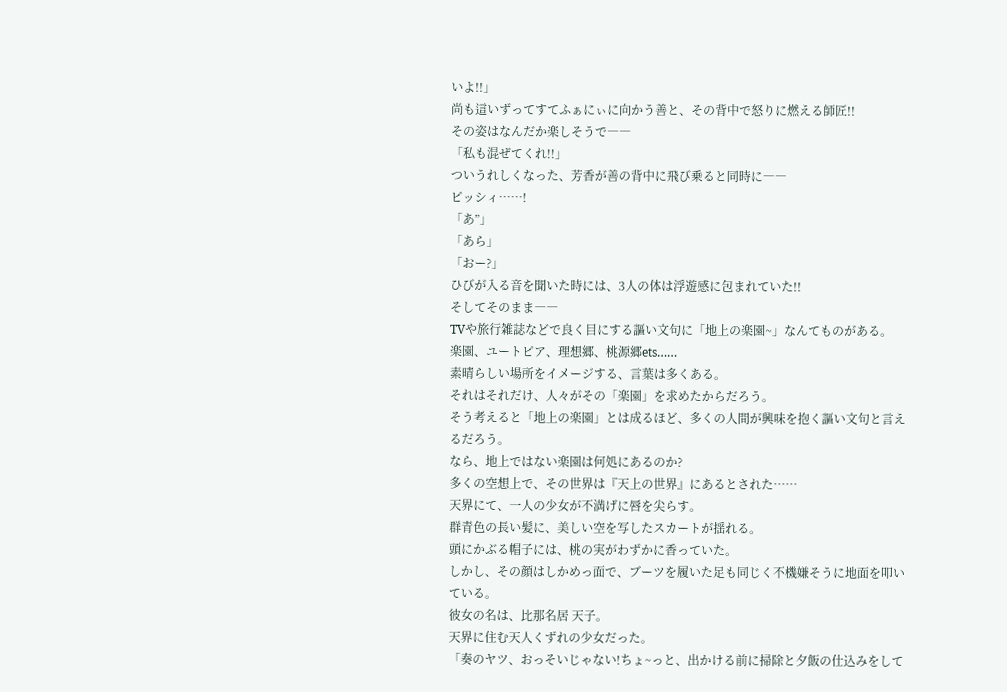いよ!!」
尚も這いずってすてふぁにぃに向かう善と、その背中で怒りに燃える師匠!!
その姿はなんだか楽しそうで――
「私も混ぜてくれ!!」
ついうれしくなった、芳香が善の背中に飛び乗ると同時に――
ピッシィ……!
「あ”」
「あら」
「おー?」
ひびが入る音を聞いた時には、3人の体は浮遊感に包まれていた!!
そしてそのまま――
TVや旅行雑誌などで良く目にする謳い文句に「地上の楽園~」なんてものがある。
楽園、ユートピア、理想郷、桃源郷ets……
素晴らしい場所をイメージする、言葉は多くある。
それはそれだけ、人々がその「楽園」を求めたからだろう。
そう考えると「地上の楽園」とは成るほど、多くの人間が興味を抱く謳い文句と言えるだろう。
なら、地上ではない楽園は何処にあるのか?
多くの空想上で、その世界は『天上の世界』にあるとされた……
天界にて、一人の少女が不満げに唇を尖らす。
群青色の長い髪に、美しい空を写したスカートが揺れる。
頭にかぶる帽子には、桃の実がわずかに香っていた。
しかし、その顔はしかめっ面で、ブーツを履いた足も同じく不機嫌そうに地面を叩いている。
彼女の名は、比那名居 天子。
天界に住む天人くずれの少女だった。
「奏のヤツ、おっそいじゃない!ちょ~っと、出かける前に掃除と夕飯の仕込みをして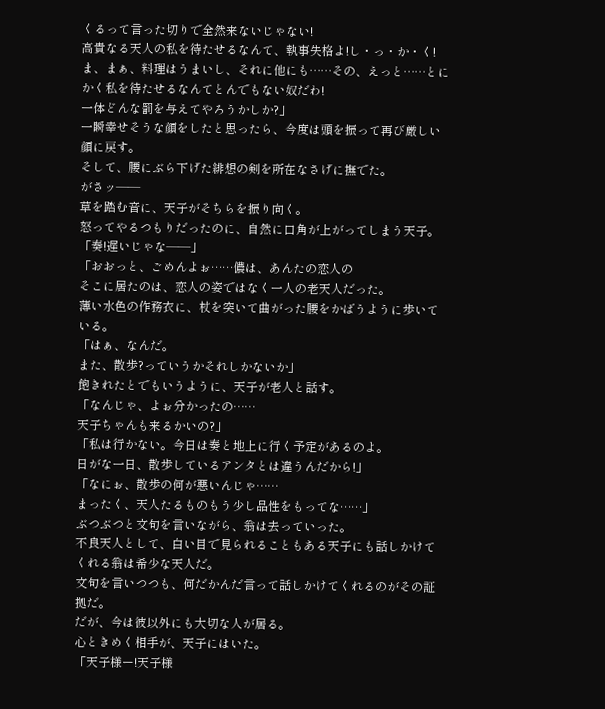くるって言った切りで全然来ないじゃない!
高貴なる天人の私を待たせるなんて、執事失格よ!し・っ・か・く!
ま、まぁ、料理はうまいし、それに他にも……その、えっと……とにかく私を待たせるなんてとんでもない奴だわ!
一体どんな罰を与えてやろうかしか?」
一瞬幸せそうな顔をしたと思ったら、今度は頭を振って再び厳しい顔に戻す。
そして、腰にぶら下げた緋想の剣を所在なさげに撫でた。
がさッ――
草を踏む音に、天子がそちらを振り向く。
怒ってやるつもりだったのに、自然に口角が上がってしまう天子。
「奏!遅いじゃな――」
「おおっと、ごめんよぉ……儂は、あんたの恋人の
そこに居たのは、恋人の姿ではなく一人の老天人だった。
薄い水色の作務衣に、杖を突いて曲がった腰をかばうように歩いている。
「はぁ、なんだ。
また、散歩?っていうかそれしかないか」
飽きれたとでもいうように、天子が老人と話す。
「なんじゃ、よぉ分かったの……
天子ちゃんも来るかいの?」
「私は行かない。今日は奏と地上に行く予定があるのよ。
日がな一日、散歩しているアンタとは違うんだから!」
「なにぉ、散歩の何が悪いんじゃ……
まったく、天人たるものもう少し品性をもってな……」
ぶつぶつと文句を言いながら、翁は去っていった。
不良天人として、白い目で見られることもある天子にも話しかけてくれる翁は希少な天人だ。
文句を言いつつも、何だかんだ言って話しかけてくれるのがその証拠だ。
だが、今は彼以外にも大切な人が居る。
心ときめく相手が、天子にはいた。
「天子様ー!天子様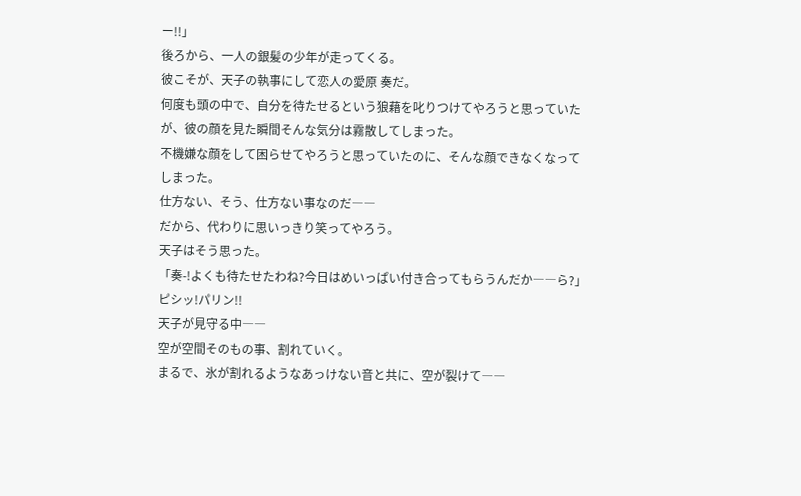ー!!」
後ろから、一人の銀髪の少年が走ってくる。
彼こそが、天子の執事にして恋人の愛原 奏だ。
何度も頭の中で、自分を待たせるという狼藉を叱りつけてやろうと思っていたが、彼の顔を見た瞬間そんな気分は霧散してしまった。
不機嫌な顔をして困らせてやろうと思っていたのに、そんな顔できなくなってしまった。
仕方ない、そう、仕方ない事なのだ――
だから、代わりに思いっきり笑ってやろう。
天子はそう思った。
「奏-!よくも待たせたわね?今日はめいっぱい付き合ってもらうんだか――ら?」
ピシッ!パリン!!
天子が見守る中――
空が空間そのもの事、割れていく。
まるで、氷が割れるようなあっけない音と共に、空が裂けて――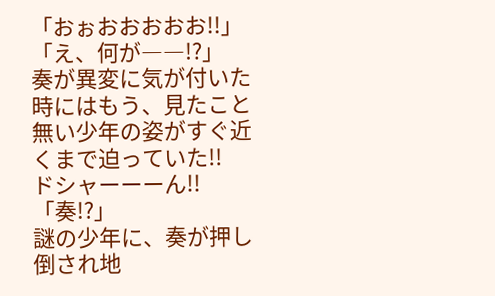「おぉおおおおお!!」
「え、何が――!?」
奏が異変に気が付いた時にはもう、見たこと無い少年の姿がすぐ近くまで迫っていた!!
ドシャーーーん!!
「奏!?」
謎の少年に、奏が押し倒され地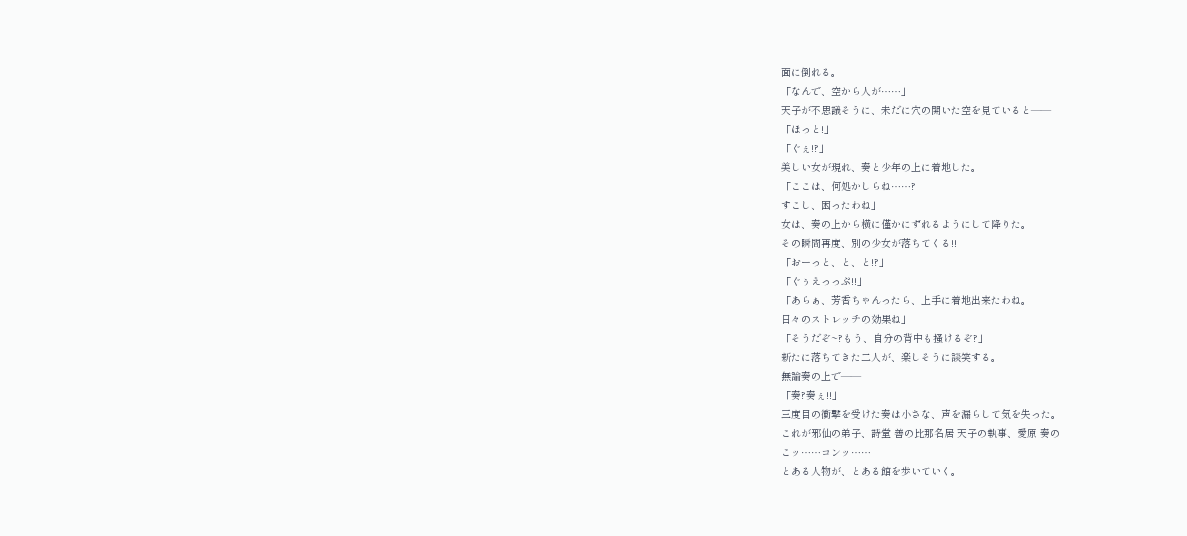面に倒れる。
「なんで、空から人が……」
天子が不思議そうに、未だに穴の開いた空を見ていると――
「ほっと!」
「ぐぇ!?」
美しい女が現れ、奏と少年の上に着地した。
「ここは、何処かしらね……?
すこし、困ったわね」
女は、奏の上から横に僅かにずれるようにして降りた。
その瞬間再度、別の少女が落ちてくる!!
「おーっと、と、と!?」
「ぐぅえっっぷ!!」
「あらぁ、芳香ちゃんったら、上手に着地出来たわね。
日々のストレッチの効果ね」
「そうだぞ~?もう、自分の背中も掻けるぞ?」
新たに落ちてきた二人が、楽しそうに談笑する。
無論奏の上で――
「奏?奏ぇ!!」
三度目の衝撃を受けた奏は小さな、声を漏らして気を失った。
これが邪仙の弟子、詩堂 善の比那名居 天子の執事、愛原 奏の
こッ……コンッ……
とある人物が、とある館を歩いていく。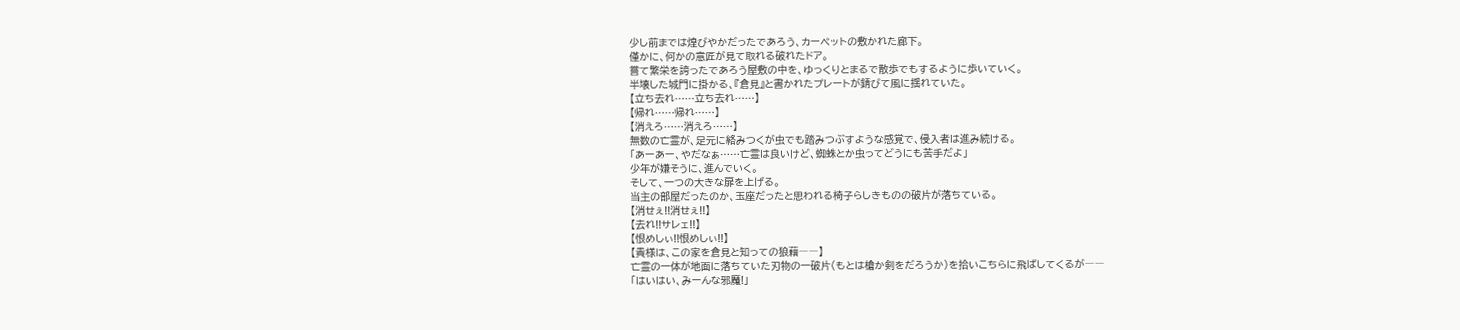少し前までは煌びやかだったであろう、カーペットの敷かれた廊下。
僅かに、何かの意匠が見て取れる破れたドア。
嘗て繁栄を誇ったであろう屋敷の中を、ゆっくりとまるで散歩でもするように歩いていく。
半壊した城門に掛かる、『倉見』と書かれたプレートが錆びて風に揺れていた。
【立ち去れ……立ち去れ……】
【帰れ……帰れ……】
【消えろ……消えろ……】
無数の亡霊が、足元に絡みつくが虫でも踏みつぶすような感覚で、侵入者は進み続ける。
「あーあー、やだなぁ……亡霊は良いけど、蜘蛛とか虫ってどうにも苦手だよ」
少年が嫌そうに、進んでいく。
そして、一つの大きな扉を上げる。
当主の部屋だったのか、玉座だったと思われる椅子らしきものの破片が落ちている。
【消せぇ!!消せぇ!!】
【去れ!!サレェ!!】
【恨めしぃ!!恨めしぃ!!】
【貴様は、この家を倉見と知っての狼藉――】
亡霊の一体が地面に落ちていた刃物の一破片(もとは槍か剣をだろうか)を拾いこちらに飛ばしてくるが――
「はいはい、みーんな邪魔!」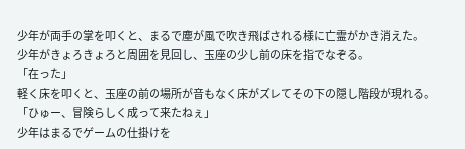少年が両手の掌を叩くと、まるで塵が風で吹き飛ばされる様に亡霊がかき消えた。
少年がきょろきょろと周囲を見回し、玉座の少し前の床を指でなぞる。
「在った」
軽く床を叩くと、玉座の前の場所が音もなく床がズレてその下の隠し階段が現れる。
「ひゅー、冒険らしく成って来たねぇ」
少年はまるでゲームの仕掛けを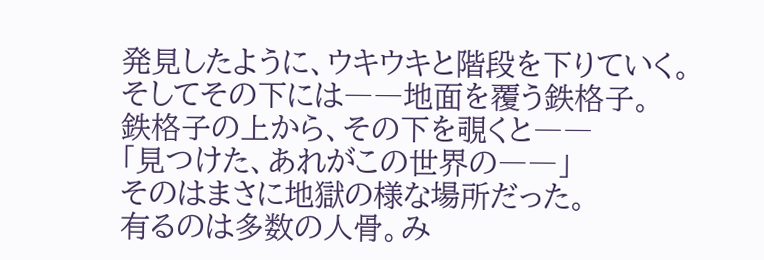発見したように、ウキウキと階段を下りていく。
そしてその下には――地面を覆う鉄格子。
鉄格子の上から、その下を覗くと――
「見つけた、あれがこの世界の――」
そのはまさに地獄の様な場所だった。
有るのは多数の人骨。み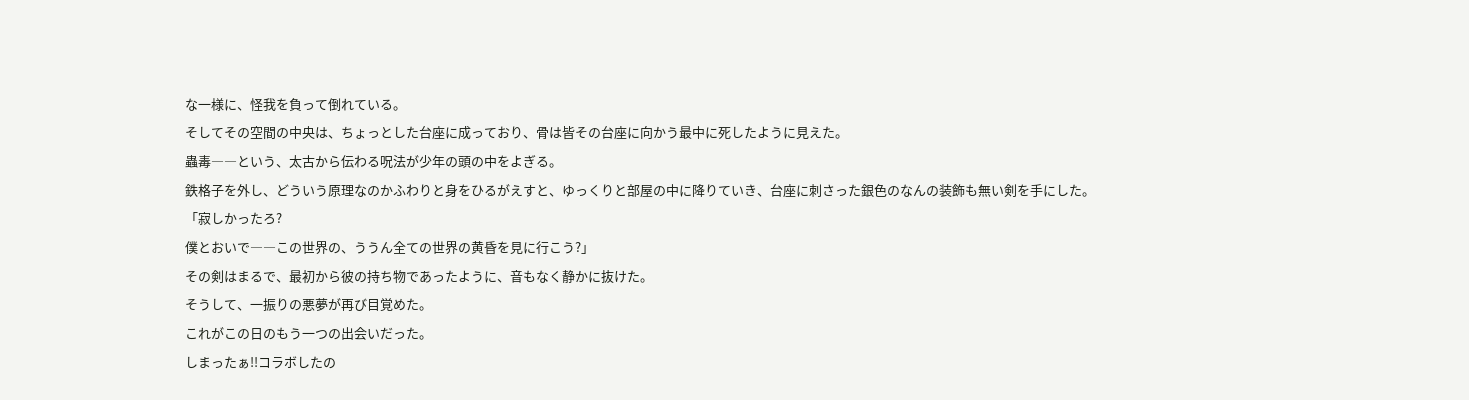な一様に、怪我を負って倒れている。
そしてその空間の中央は、ちょっとした台座に成っており、骨は皆その台座に向かう最中に死したように見えた。
蟲毒――という、太古から伝わる呪法が少年の頭の中をよぎる。
鉄格子を外し、どういう原理なのかふわりと身をひるがえすと、ゆっくりと部屋の中に降りていき、台座に刺さった銀色のなんの装飾も無い剣を手にした。
「寂しかったろ?
僕とおいで――この世界の、ううん全ての世界の黄昏を見に行こう?」
その剣はまるで、最初から彼の持ち物であったように、音もなく静かに抜けた。
そうして、一振りの悪夢が再び目覚めた。
これがこの日のもう一つの出会いだった。
しまったぁ!!コラボしたの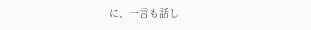に、一言も話し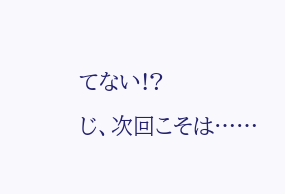てない!?
じ、次回こそは……